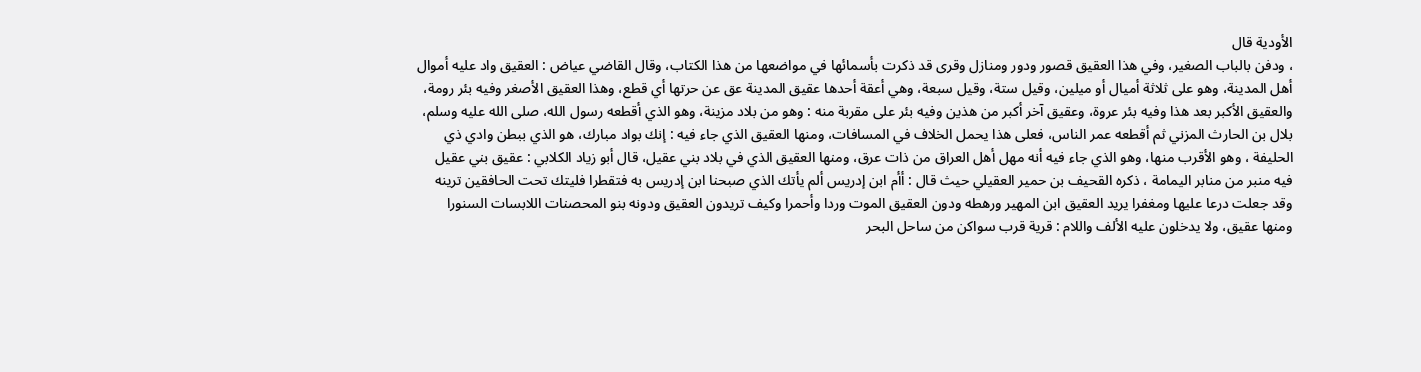الأودية قال
، ودفن بالباب الصغير، وفي هذا العقيق قصور ودور ومنازل وقرى قد ذكرت بأسمائها في مواضعها من هذا الكتاب، وقال القاضي عياض : العقيق واد عليه أموال أهل المدينة، وهو على ثلاثة أميال أو ميلين، وقيل ستة، وقيل سبعة، وهي أعقة أحدها عقيق المدينة عق عن حرتها أي قطع، وهذا العقيق الأصغر وفيه بئر رومة، والعقيق الأكبر بعد هذا وفيه بئر عروة، وعقيق آخر أكبر من هذين وفيه بئر على مقربة منه : وهو من بلاد مزينة، وهو الذي أقطعه رسول الله، صلى الله عليه وسلم، بلال بن الحارث المزني ثم أقطعه عمر الناس، فعلى هذا يحمل الخلاف في المسافات، ومنها العقيق الذي جاء فيه : إنك بواد مبارك، هو الذي ببطن وادي ذي الحليفة ، وهو الأقرب منها، وهو الذي جاء فيه أنه مهل أهل العراق من ذات عرق، ومنها العقيق الذي في بلاد بني عقيل، قال أبو زياد الكلابي : عقيق بني عقيل فيه منبر من منابر اليمامة ، ذكره القحيف بن حمير العقيلي حيث قال : أأم ابن إدريس ألم يأتك الذي صبحنا ابن إدريس به فتقطرا فليتك تحت الحافقين ترينه وقد جعلت درعا عليها ومغفرا يريد العقيق ابن المهير ورهطه ودون العقيق الموت وردا وأحمرا وكيف تريدون العقيق ودونه بنو المحصنات اللابسات السنورا ومنها عقيق، ولا يدخلون عليه الألف واللام : قرية قرب سواكن من ساحل البحر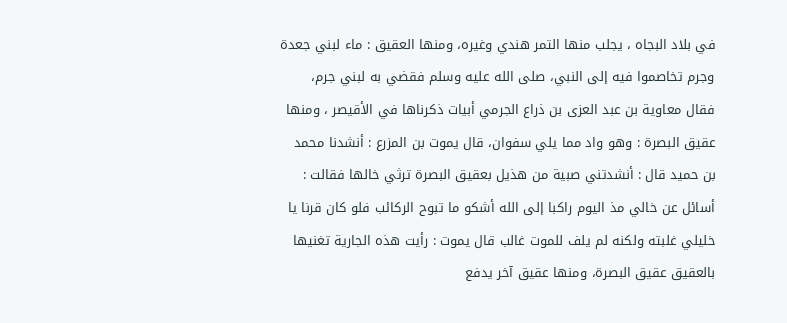في بلاد البجاه ، يجلب منها التمر هندي وغيره، ومنها العقيق : ماء لبني جعدة وجرم تخاصموا فيه إلى النبي، صلى الله عليه وسلم فقضي به لبني جرم، فقال معاوية بن عبد العزى بن ذراع الجرمي أبيات ذكرناها في الأقيصر ، ومنها عقيق البصرة : وهو واد مما يلي سفوان، قال يموت بن المزرع : أنشدنا محمد بن حميد قال : أنشدتني صبية من هذيل بعقيق البصرة ترثي خالها فقالت : أسائل عن خالي مذ اليوم راكبا إلى الله أشكو ما تبوح الركائب فلو كان قرنا يا خليلي غلبته ولكنه لم يلف للموت غالب قال يموت : رأيت هذه الجارية تغنيها بالعقيق عقيق البصرة، ومنها عقيق آخر يدفع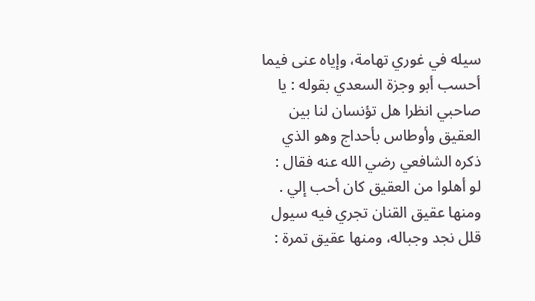سيله في غوري تهامة، وإياه عنى فيما أحسب أبو وجزة السعدي بقوله : يا صاحبي انظرا هل تؤنسان لنا بين العقيق وأوطاس بأحداج وهو الذي ذكره الشافعي رضي الله عنه فقال : لو أهلوا من العقيق كان أحب إلي . ومنها عقيق القنان تجري فيه سيول قلل نجد وجباله، ومنها عقيق تمرة :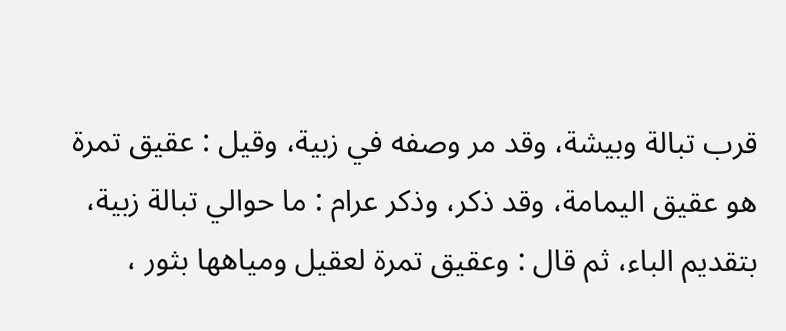قرب تبالة وبيشة، وقد مر وصفه في زبية، وقيل : عقيق تمرة هو عقيق اليمامة، وقد ذكر، وذكر عرام : ما حوالي تبالة زبية، بتقديم الباء، ثم قال : وعقيق تمرة لعقيل ومياهها بثور ،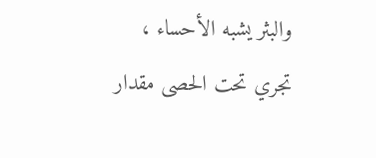والبثر يشبه الأحساء ، تجري تحت الحصى مقدار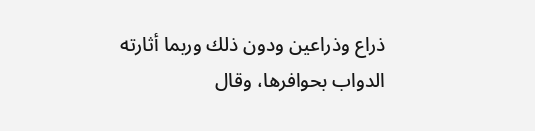ذراع وذراعين ودون ذلك وربما أثارته الدواب بحوافرها، وقال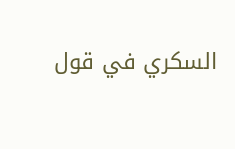السكري في قول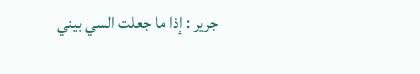جرير : إذا ما جعلت السي بيني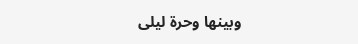وبينها وحرة ليلى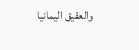والعقيق اليمانيا